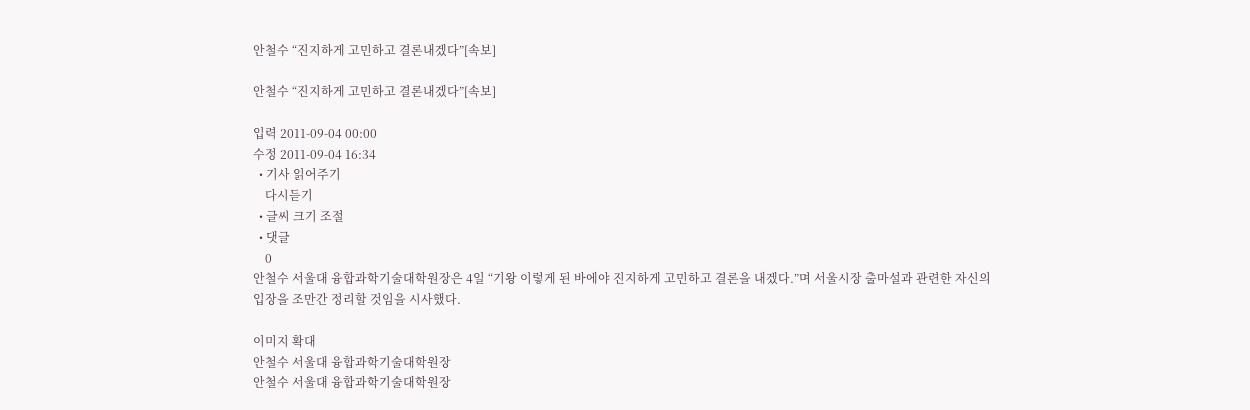안철수 “진지하게 고민하고 결론내겠다”[속보]

안철수 “진지하게 고민하고 결론내겠다”[속보]

입력 2011-09-04 00:00
수정 2011-09-04 16:34
  • 기사 읽어주기
    다시듣기
  • 글씨 크기 조절
  • 댓글
    0
안철수 서울대 융합과학기술대학원장은 4일 “기왕 이렇게 된 바에야 진지하게 고민하고 결론을 내겠다.”며 서울시장 출마설과 관련한 자신의 입장을 조만간 정리할 것임을 시사했다.

이미지 확대
안철수 서울대 융합과학기술대학원장
안철수 서울대 융합과학기술대학원장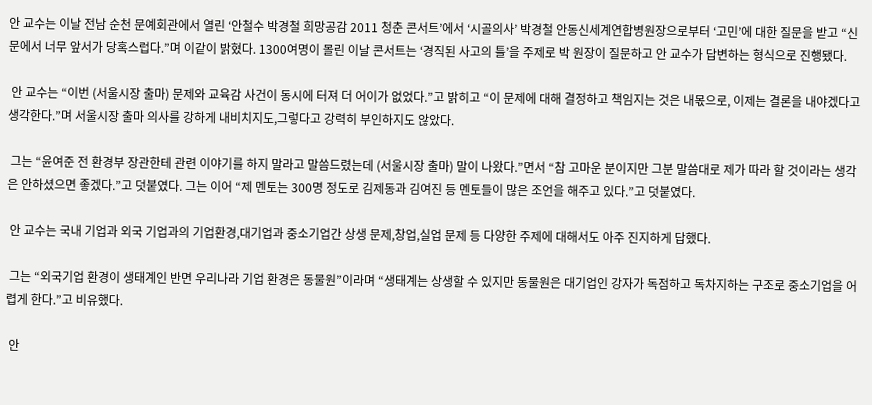안 교수는 이날 전남 순천 문예회관에서 열린 ‘안철수 박경철 희망공감 2011 청춘 콘서트’에서 ‘시골의사’ 박경철 안동신세계연합병원장으로부터 ‘고민’에 대한 질문을 받고 “신문에서 너무 앞서가 당혹스럽다.”며 이같이 밝혔다. 1300여명이 몰린 이날 콘서트는 ‘경직된 사고의 틀’을 주제로 박 원장이 질문하고 안 교수가 답변하는 형식으로 진행됐다.

 안 교수는 “이번 (서울시장 출마) 문제와 교육감 사건이 동시에 터져 더 어이가 없었다.”고 밝히고 “이 문제에 대해 결정하고 책임지는 것은 내몫으로, 이제는 결론을 내야겠다고 생각한다.”며 서울시장 출마 의사를 강하게 내비치지도,그렇다고 강력히 부인하지도 않았다.

 그는 “윤여준 전 환경부 장관한테 관련 이야기를 하지 말라고 말씀드렸는데 (서울시장 출마) 말이 나왔다.”면서 “참 고마운 분이지만 그분 말씀대로 제가 따라 할 것이라는 생각은 안하셨으면 좋겠다.”고 덧붙였다. 그는 이어 “제 멘토는 300명 정도로 김제동과 김여진 등 멘토들이 많은 조언을 해주고 있다.”고 덧붙였다.

 안 교수는 국내 기업과 외국 기업과의 기업환경,대기업과 중소기업간 상생 문제,창업,실업 문제 등 다양한 주제에 대해서도 아주 진지하게 답했다.

 그는 “외국기업 환경이 생태계인 반면 우리나라 기업 환경은 동물원”이라며 “생태계는 상생할 수 있지만 동물원은 대기업인 강자가 독점하고 독차지하는 구조로 중소기업을 어렵게 한다.”고 비유했다.

 안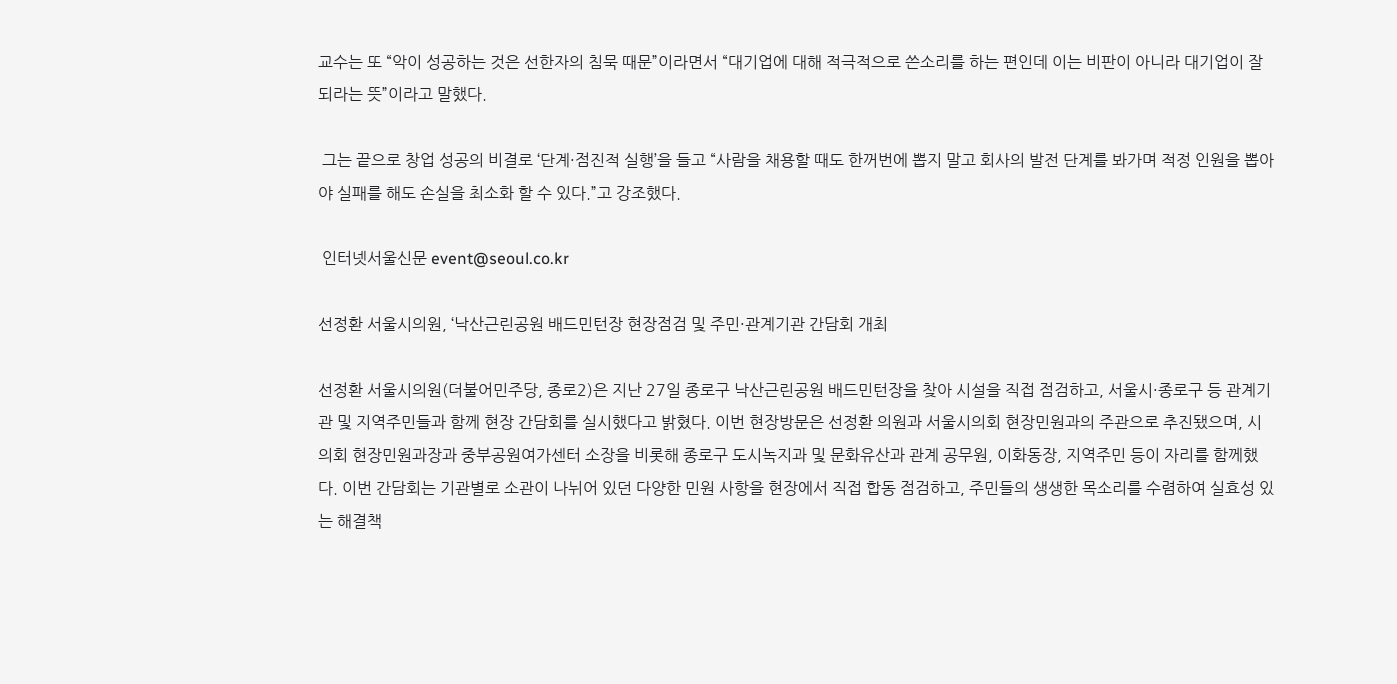교수는 또 “악이 성공하는 것은 선한자의 침묵 때문”이라면서 “대기업에 대해 적극적으로 쓴소리를 하는 편인데 이는 비판이 아니라 대기업이 잘되라는 뜻”이라고 말했다.

 그는 끝으로 창업 성공의 비결로 ‘단계·점진적 실행’을 들고 “사람을 채용할 때도 한꺼번에 뽑지 말고 회사의 발전 단계를 봐가며 적정 인원을 뽑아야 실패를 해도 손실을 최소화 할 수 있다.”고 강조했다.

 인터넷서울신문 event@seoul.co.kr

선정환 서울시의원, ‘낙산근린공원 배드민턴장 현장점검 및 주민·관계기관 간담회 개최

선정환 서울시의원(더불어민주당, 종로2)은 지난 27일 종로구 낙산근린공원 배드민턴장을 찾아 시설을 직접 점검하고, 서울시·종로구 등 관계기관 및 지역주민들과 함께 현장 간담회를 실시했다고 밝혔다. 이번 현장방문은 선정환 의원과 서울시의회 현장민원과의 주관으로 추진됐으며, 시의회 현장민원과장과 중부공원여가센터 소장을 비롯해 종로구 도시녹지과 및 문화유산과 관계 공무원, 이화동장, 지역주민 등이 자리를 함께했다. 이번 간담회는 기관별로 소관이 나뉘어 있던 다양한 민원 사항을 현장에서 직접 합동 점검하고, 주민들의 생생한 목소리를 수렴하여 실효성 있는 해결책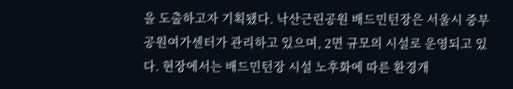을 도출하고자 기획됐다. 낙산근린공원 배드민턴장은 서울시 중부공원여가센터가 관리하고 있으며, 2면 규모의 시설로 운영되고 있다. 현장에서는 배드민턴장 시설 노후화에 따른 환경개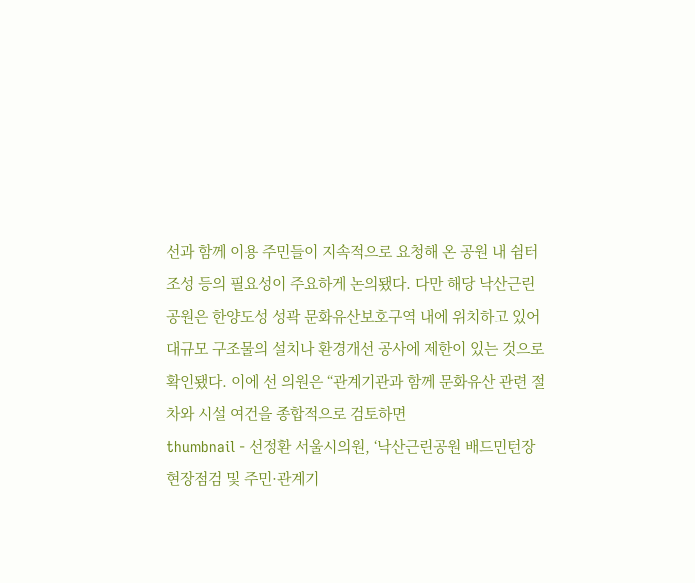선과 함께 이용 주민들이 지속적으로 요청해 온 공원 내 쉼터 조성 등의 필요성이 주요하게 논의됐다. 다만 해당 낙산근린공원은 한양도성 성곽 문화유산보호구역 내에 위치하고 있어 대규모 구조물의 설치나 환경개선 공사에 제한이 있는 것으로 확인됐다. 이에 선 의원은 “관계기관과 함께 문화유산 관련 절차와 시설 여건을 종합적으로 검토하면
thumbnail - 선정환 서울시의원, ‘낙산근린공원 배드민턴장 현장점검 및 주민·관계기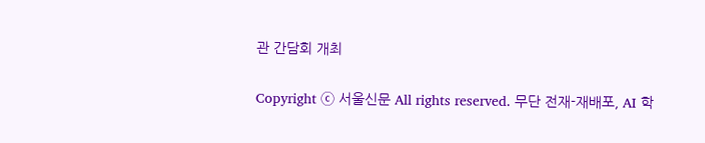관 간담회 개최

Copyright ⓒ 서울신문 All rights reserved. 무단 전재-재배포, AI 학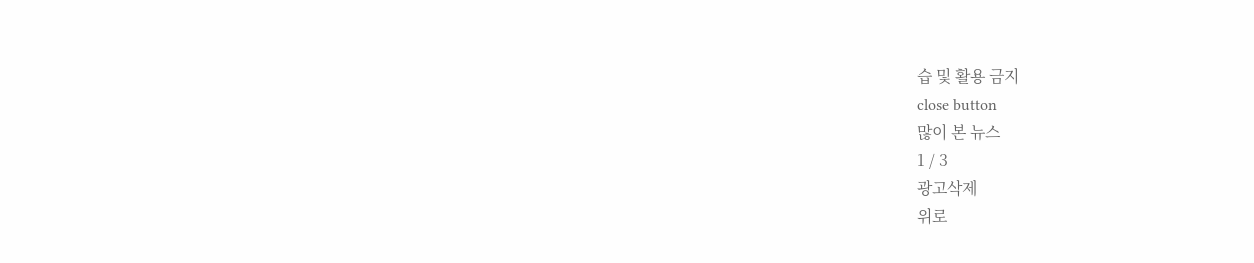습 및 활용 금지
close button
많이 본 뉴스
1 / 3
광고삭제
위로